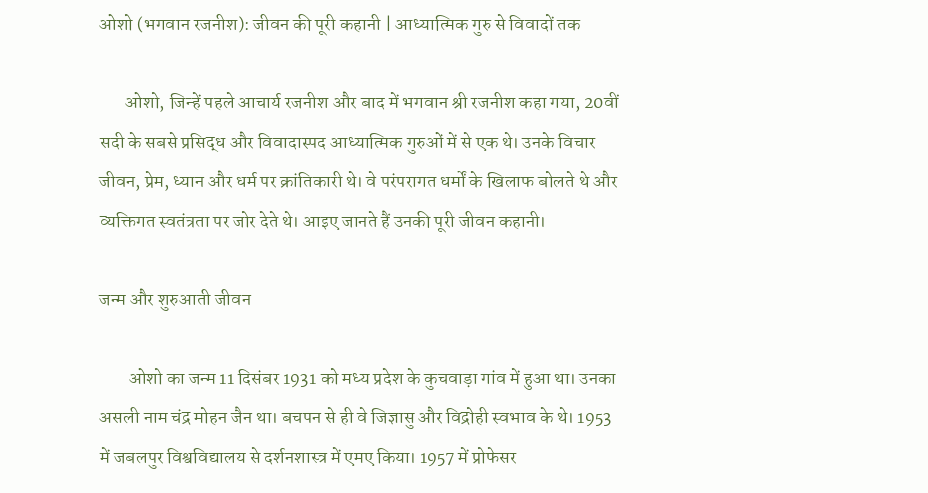ओशो (भगवान रजनीश): जीवन की पूरी कहानी | आध्यात्मिक गुरु से विवादों तक

       ओशो, जिन्हें पहले आचार्य रजनीश और बाद में भगवान श्री रजनीश कहा गया, 20वीं सदी के सबसे प्रसिद्ध और विवादास्पद आध्यात्मिक गुरुओं में से एक थे। उनके विचार जीवन, प्रेम, ध्यान और धर्म पर क्रांतिकारी थे। वे परंपरागत धर्मों के खिलाफ बोलते थे और व्यक्तिगत स्वतंत्रता पर जोर देते थे। आइए जानते हैं उनकी पूरी जीवन कहानी।

जन्म और शुरुआती जीवन

        ओशो का जन्म 11 दिसंबर 1931 को मध्य प्रदेश के कुचवाड़ा गांव में हुआ था। उनका असली नाम चंद्र मोहन जैन था। बचपन से ही वे जिज्ञासु और विद्रोही स्वभाव के थे। 1953 में जबलपुर विश्वविद्यालय से दर्शनशास्त्र में एमए किया। 1957 में प्रोफेसर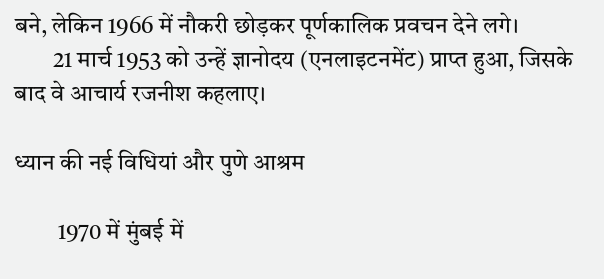बने, लेकिन 1966 में नौकरी छोड़कर पूर्णकालिक प्रवचन देने लगे।
        21 मार्च 1953 को उन्हें ज्ञानोदय (एनलाइटनमेंट) प्राप्त हुआ, जिसके बाद वे आचार्य रजनीश कहलाए।

ध्यान की नई विधियां और पुणे आश्रम

         1970 में मुंबई में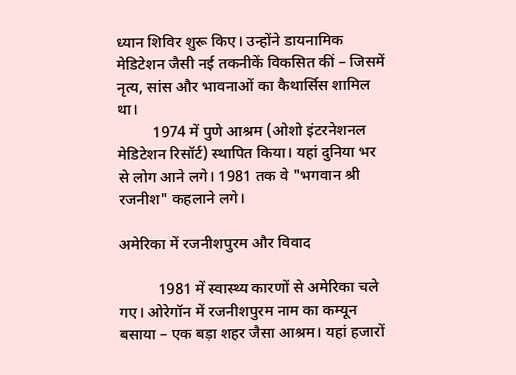ध्यान शिविर शुरू किए। उन्होंने डायनामिक मेडिटेशन जैसी नई तकनीकें विकसित कीं – जिसमें नृत्य, सांस और भावनाओं का कैथार्सिस शामिल था।
         1974 में पुणे आश्रम (ओशो इंटरनेशनल मेडिटेशन रिसॉर्ट) स्थापित किया। यहां दुनिया भर से लोग आने लगे। 1981 तक वे "भगवान श्री रजनीश" कहलाने लगे।

अमेरिका में रजनीशपुरम और विवाद

          1981 में स्वास्थ्य कारणों से अमेरिका चले गए। ओरेगॉन में रजनीशपुरम नाम का कम्यून बसाया – एक बड़ा शहर जैसा आश्रम। यहां हजारों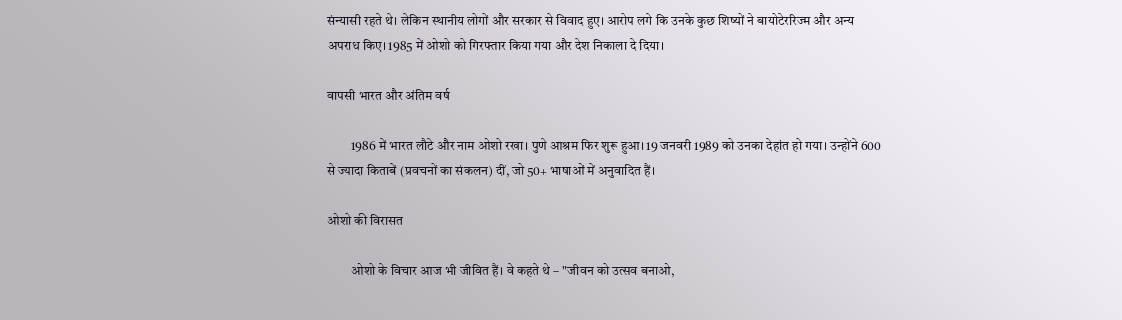संन्यासी रहते थे। लेकिन स्थानीय लोगों और सरकार से विवाद हुए। आरोप लगे कि उनके कुछ शिष्यों ने बायोटेररिज्म और अन्य अपराध किए। 1985 में ओशो को गिरफ्तार किया गया और देश निकाला दे दिया।

वापसी भारत और अंतिम वर्ष

         1986 में भारत लौटे और नाम ओशो रखा। पुणे आश्रम फिर शुरू हुआ। 19 जनवरी 1989 को उनका देहांत हो गया। उन्होंने 600 से ज्यादा किताबें (प्रवचनों का संकलन) दीं, जो 50+ भाषाओं में अनुवादित हैं।

ओशो की विरासत

         ओशो के विचार आज भी जीवित हैं। वे कहते थे – "जीवन को उत्सव बनाओ,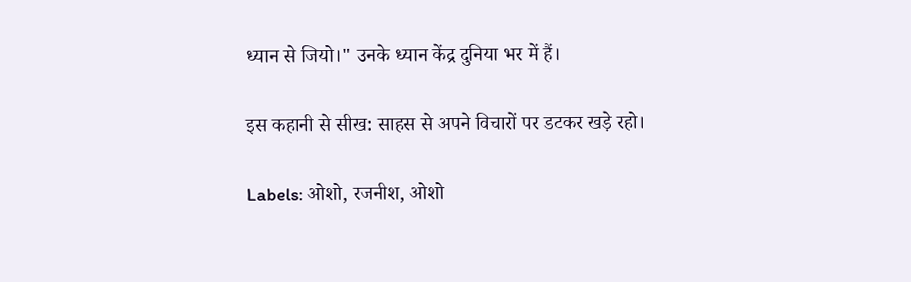ध्यान से जियो।" उनके ध्यान केंद्र दुनिया भर में हैं।

इस कहानी से सीख: साहस से अपने विचारों पर डटकर खड़े रहो।

Labels: ओशो, रजनीश, ओशो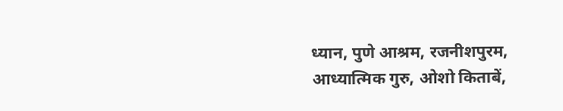ध्यान, पुणे आश्रम, रजनीशपुरम, आध्यात्मिक गुरु, ओशो किताबें,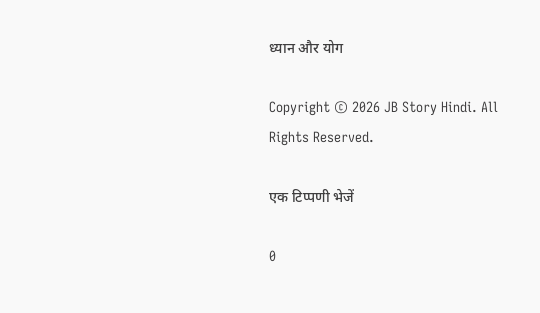ध्यान और योग

Copyright © 2026 JB Story Hindi. All Rights Reserved.

एक टिप्पणी भेजें

0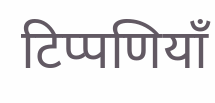टिप्पणियाँ